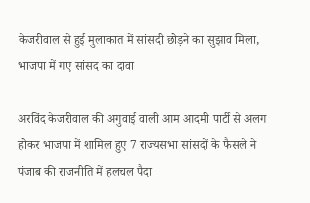केजरीवाल से हुई मुलाकात में सांसदी छोड़ने का सुझाव मिला, भाजपा में गए सांसद का दावा

अरविंद केजरीवाल की अगुवाई वाली आम आदमी पार्टी से अलग होकर भाजपा में शामिल हुए 7 राज्यसभा सांसदों के फैसले ने पंजाब की राजनीति में हलचल पैदा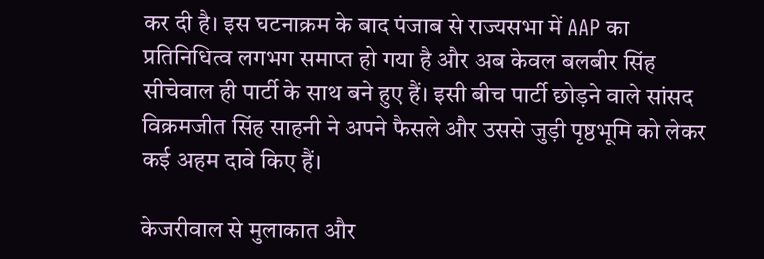कर दी है। इस घटनाक्रम के बाद पंजाब से राज्यसभा में AAP का प्रतिनिधित्व लगभग समाप्त हो गया है और अब केवल बलबीर सिंह सीचेवाल ही पार्टी के साथ बने हुए हैं। इसी बीच पार्टी छोड़ने वाले सांसद विक्रमजीत सिंह साहनी ने अपने फैसले और उससे जुड़ी पृष्ठभूमि को लेकर कई अहम दावे किए हैं।

केजरीवाल से मुलाकात और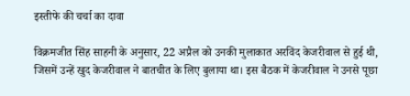इस्तीफे की चर्चा का दावा

विक्रमजीत सिंह साहनी के अनुसार, 22 अप्रैल को उनकी मुलाकात अरविंद केजरीवाल से हुई थी, जिसमें उन्हें खुद केजरीवाल ने बातचीत के लिए बुलाया था। इस बैठक में केजरीवाल ने उनसे पूछा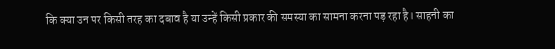कि क्या उन पर किसी तरह का दबाव है या उन्हें किसी प्रकार की समस्या का सामना करना पड़ रहा है। साहनी का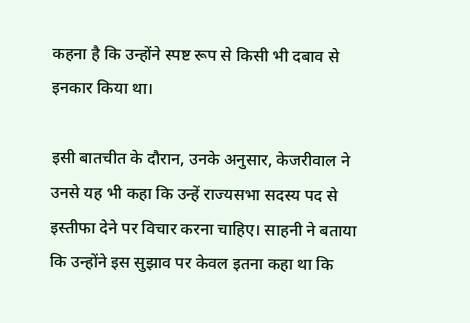कहना है कि उन्होंने स्पष्ट रूप से किसी भी दबाव से इनकार किया था।

इसी बातचीत के दौरान, उनके अनुसार, केजरीवाल ने उनसे यह भी कहा कि उन्हें राज्यसभा सदस्य पद से इस्तीफा देने पर विचार करना चाहिए। साहनी ने बताया कि उन्होंने इस सुझाव पर केवल इतना कहा था कि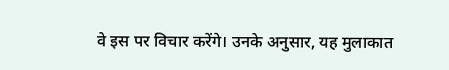वे इस पर विचार करेंगे। उनके अनुसार, यह मुलाकात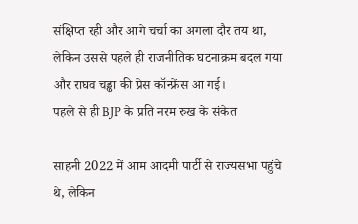संक्षिप्त रही और आगे चर्चा का अगला दौर तय था, लेकिन उससे पहले ही राजनीतिक घटनाक्रम बदल गया और राघव चड्ढा की प्रेस कॉन्फ्रेंस आ गई।
पहले से ही BJP के प्रति नरम रुख के संकेत

साहनी 2022 में आम आदमी पार्टी से राज्यसभा पहुंचे थे, लेकिन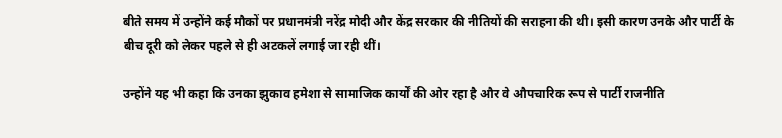बीते समय में उन्होंने कई मौकों पर प्रधानमंत्री नरेंद्र मोदी और केंद्र सरकार की नीतियों की सराहना की थी। इसी कारण उनके और पार्टी के बीच दूरी को लेकर पहले से ही अटकलें लगाई जा रही थीं।

उन्होंने यह भी कहा कि उनका झुकाव हमेशा से सामाजिक कार्यों की ओर रहा है और वे औपचारिक रूप से पार्टी राजनीति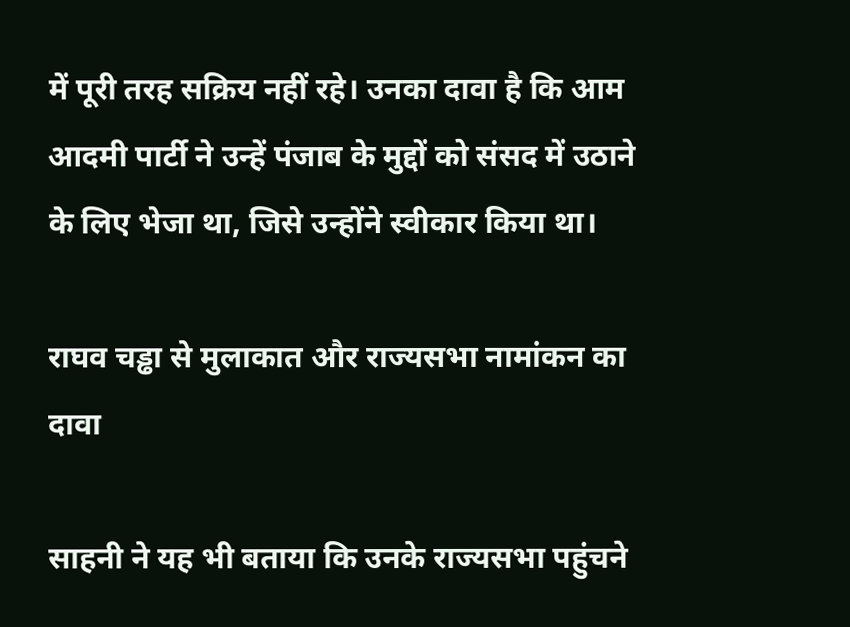में पूरी तरह सक्रिय नहीं रहे। उनका दावा है कि आम आदमी पार्टी ने उन्हें पंजाब के मुद्दों को संसद में उठाने के लिए भेजा था, जिसे उन्होंने स्वीकार किया था।

राघव चड्ढा से मुलाकात और राज्यसभा नामांकन का दावा

साहनी ने यह भी बताया कि उनके राज्यसभा पहुंचने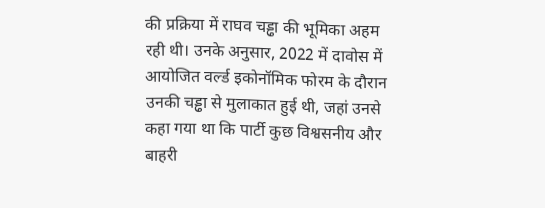की प्रक्रिया में राघव चड्ढा की भूमिका अहम रही थी। उनके अनुसार, 2022 में दावोस में आयोजित वर्ल्ड इकोनॉमिक फोरम के दौरान उनकी चड्ढा से मुलाकात हुई थी, जहां उनसे कहा गया था कि पार्टी कुछ विश्वसनीय और बाहरी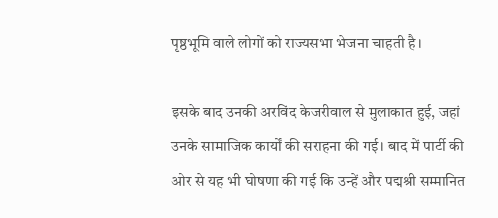पृष्ठभूमि वाले लोगों को राज्यसभा भेजना चाहती है।

इसके बाद उनकी अरविंद केजरीवाल से मुलाकात हुई, जहां उनके सामाजिक कार्यों की सराहना की गई। बाद में पार्टी की ओर से यह भी घोषणा की गई कि उन्हें और पद्मश्री सम्मानित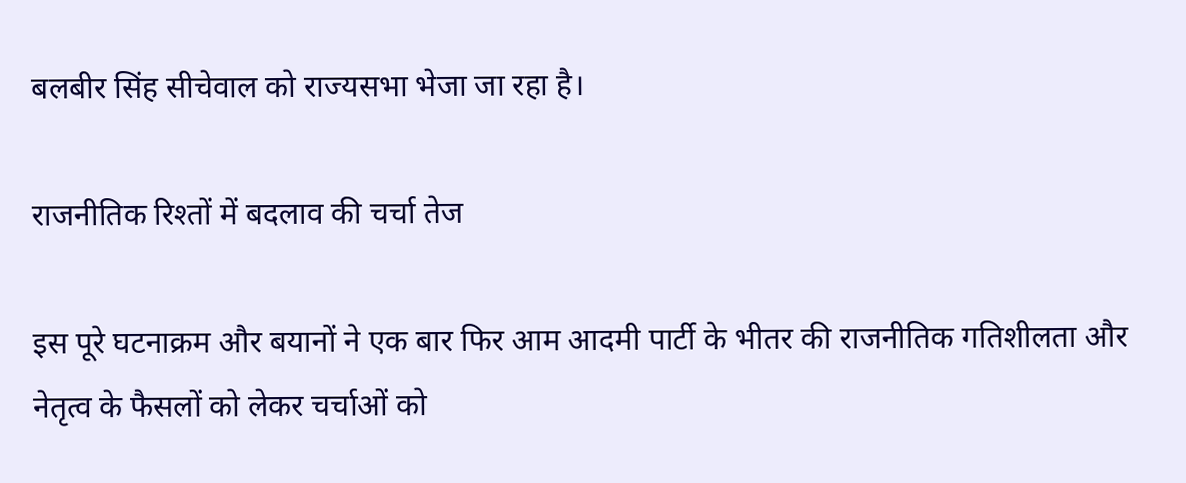बलबीर सिंह सीचेवाल को राज्यसभा भेजा जा रहा है।

राजनीतिक रिश्तों में बदलाव की चर्चा तेज

इस पूरे घटनाक्रम और बयानों ने एक बार फिर आम आदमी पार्टी के भीतर की राजनीतिक गतिशीलता और नेतृत्व के फैसलों को लेकर चर्चाओं को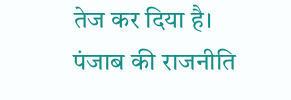तेज कर दिया है। पंजाब की राजनीति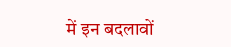में इन बदलावों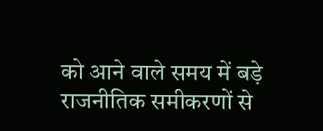को आने वाले समय में बड़े राजनीतिक समीकरणों से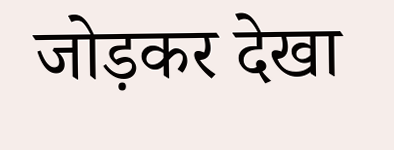जोड़कर देखा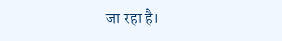जा रहा है।